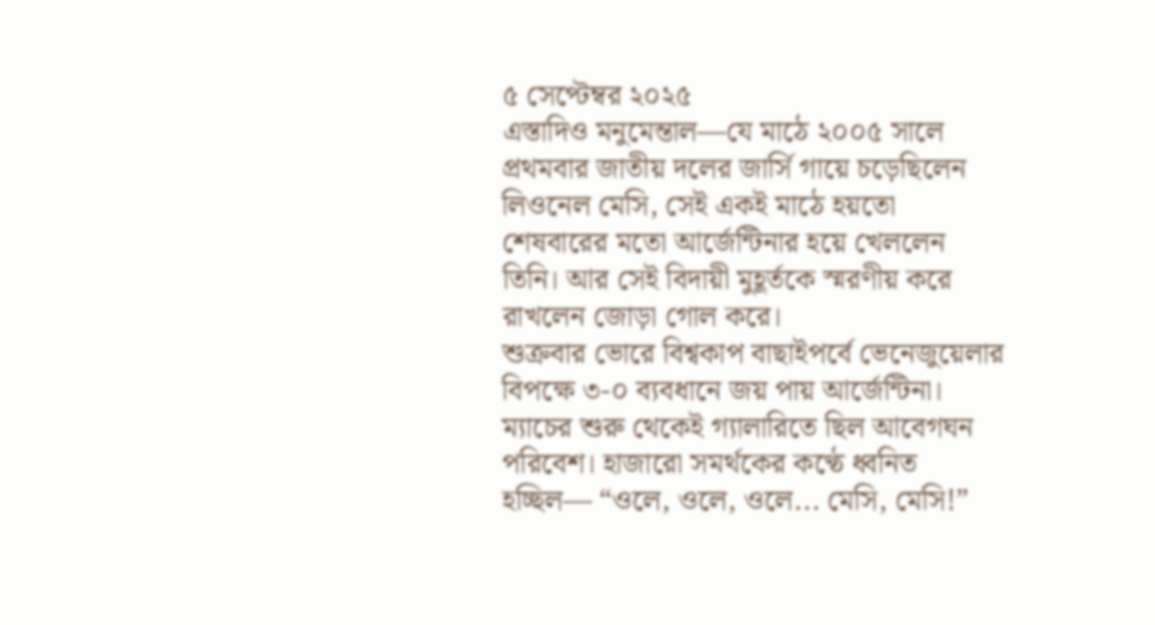৫ সেপ্টেম্বর ২০২৫
এস্তাদিও মনুমেন্তাল—যে মাঠে ২০০৫ সালে প্রথমবার জাতীয় দলের জার্সি গায়ে চড়েছিলেন লিওনেল মেসি, সেই একই মাঠে হয়তো শেষবারের মতো আর্জেন্টিনার হয়ে খেললেন তিনি। আর সেই বিদায়ী মুহূর্তকে স্মরণীয় করে রাখলেন জোড়া গোল করে।
শুক্রবার ভোরে বিশ্বকাপ বাছাইপর্বে ভেনেজুয়েলার বিপক্ষে ৩-০ ব্যবধানে জয় পায় আর্জেন্টিনা। ম্যাচের শুরু থেকেই গ্যালারিতে ছিল আবেগঘন পরিবেশ। হাজারো সমর্থকের কণ্ঠে ধ্বনিত হচ্ছিল— “ওলে, ওলে, ওলে... মেসি, মেসি!”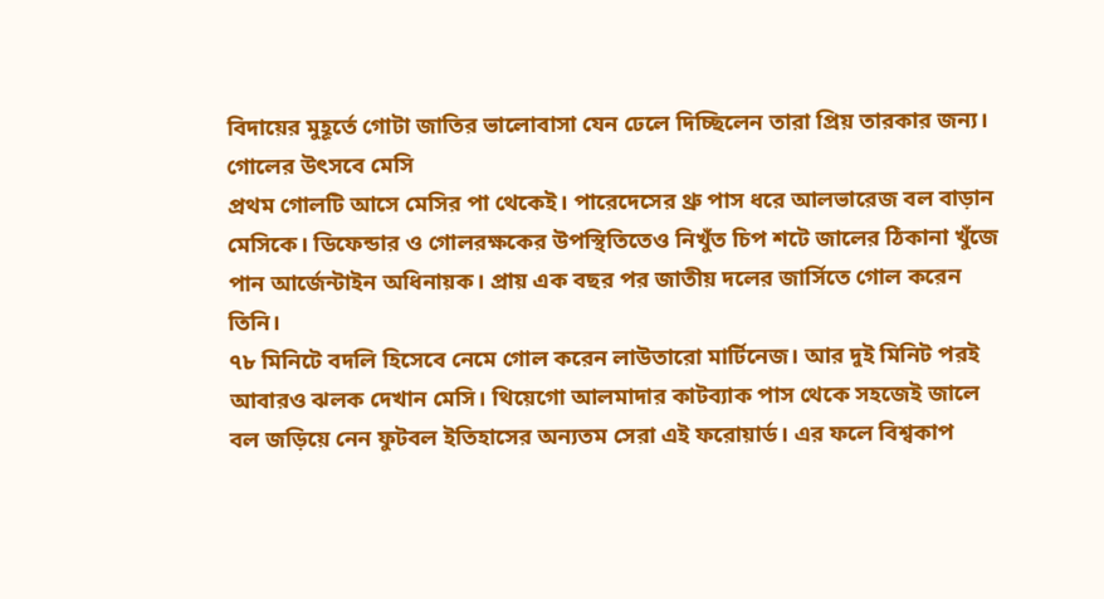বিদায়ের মুহূর্তে গোটা জাতির ভালোবাসা যেন ঢেলে দিচ্ছিলেন তারা প্রিয় তারকার জন্য।
গোলের উৎসবে মেসি
প্রথম গোলটি আসে মেসির পা থেকেই। পারেদেসের থ্রু পাস ধরে আলভারেজ বল বাড়ান মেসিকে। ডিফেন্ডার ও গোলরক্ষকের উপস্থিতিতেও নিখুঁত চিপ শটে জালের ঠিকানা খুঁজে পান আর্জেন্টাইন অধিনায়ক। প্রায় এক বছর পর জাতীয় দলের জার্সিতে গোল করেন তিনি।
৭৮ মিনিটে বদলি হিসেবে নেমে গোল করেন লাউতারো মার্টিনেজ। আর দুই মিনিট পরই আবারও ঝলক দেখান মেসি। থিয়েগো আলমাদার কাটব্যাক পাস থেকে সহজেই জালে বল জড়িয়ে নেন ফুটবল ইতিহাসের অন্যতম সেরা এই ফরোয়ার্ড। এর ফলে বিশ্বকাপ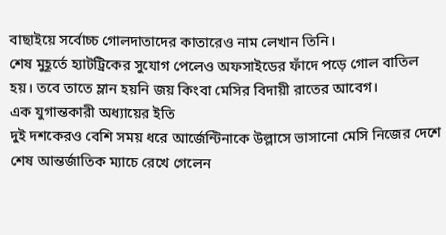বাছাইয়ে সর্বোচ্চ গোলদাতাদের কাতারেও নাম লেখান তিনি।
শেষ মুহূর্তে হ্যাটট্রিকের সুযোগ পেলেও অফসাইডের ফাঁদে পড়ে গোল বাতিল হয়। তবে তাতে ম্লান হয়নি জয় কিংবা মেসির বিদায়ী রাতের আবেগ।
এক যুগান্তকারী অধ্যায়ের ইতি
দুই দশকেরও বেশি সময় ধরে আর্জেন্টিনাকে উল্লাসে ভাসানো মেসি নিজের দেশে শেষ আন্তর্জাতিক ম্যাচে রেখে গেলেন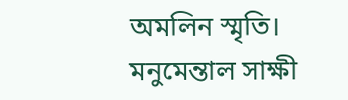অমলিন স্মৃতি। মনুমেন্তাল সাক্ষী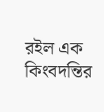রইল এক কিংবদন্তির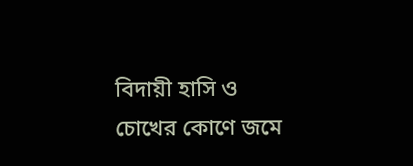বিদায়ী হাসি ও চোখের কোণে জমে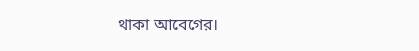থাকা আবেগের।